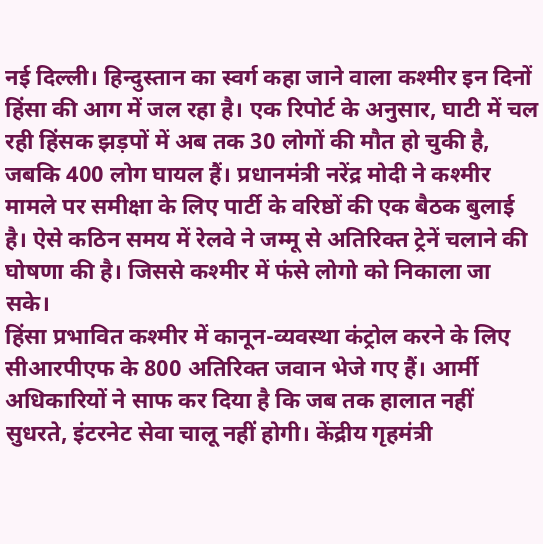नई दिल्ली। हिन्दुस्तान का स्वर्ग कहा जाने वाला कश्मीर इन दिनों हिंसा की आग में जल रहा है। एक रिपोर्ट के अनुसार, घाटी में चल रही हिंसक झड़पों में अब तक 30 लोगों की मौत हो चुकी है, जबकि 400 लोग घायल हैं। प्रधानमंत्री नरेंद्र मोदी ने कश्मीर मामले पर समीक्षा के लिए पार्टी के वरिष्ठों की एक बैठक बुलाई है। ऐसे कठिन समय में रेलवे ने जम्मू से अतिरिक्त ट्रेनें चलाने की घोषणा की है। जिससे कश्मीर में फंसे लोगो को निकाला जा सके।
हिंसा प्रभावित कश्मीर में कानून-व्यवस्था कंट्रोल करने के लिए सीआरपीएफ के 800 अतिरिक्त जवान भेजे गए हैं। आर्मी अधिकारियों ने साफ कर दिया है कि जब तक हालात नहीं सुधरते, इंटरनेट सेवा चालू नहीं होगी। केंद्रीय गृहमंत्री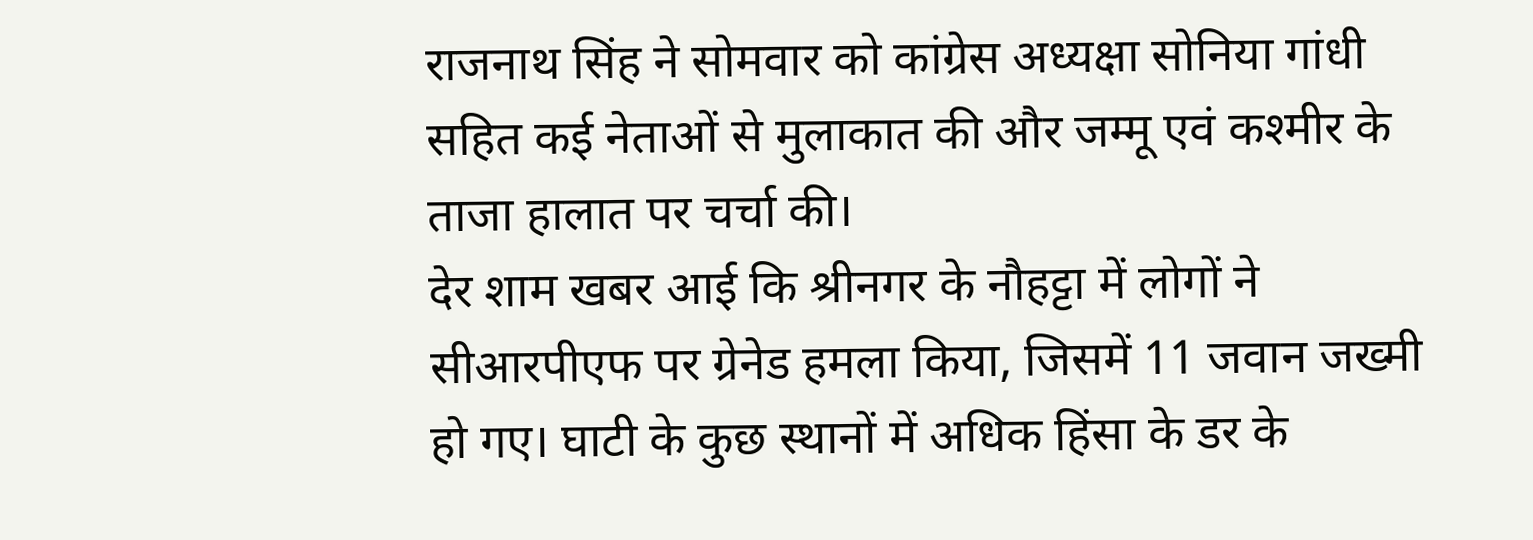राजनाथ सिंह ने सोमवार को कांग्रेस अध्यक्षा सोनिया गांधी सहित कई नेताओं से मुलाकात की और जम्मू एवं कश्मीर के ताजा हालात पर चर्चा की।
देर शाम खबर आई कि श्रीनगर के नौहट्टा में लोगों ने सीआरपीएफ पर ग्रेनेड हमला किया, जिसमें 11 जवान जख्मी हो गए। घाटी के कुछ स्थानों में अधिक हिंसा के डर के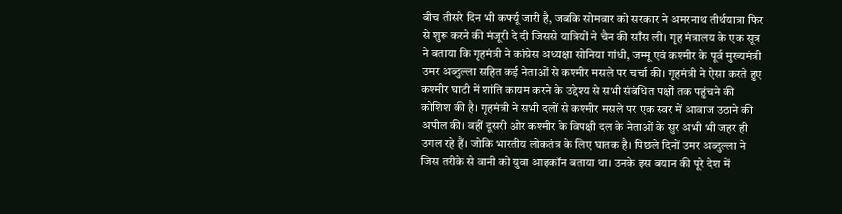बीच तीसरे दिन भी कर्फ्यू जारी है, जबकि सोमवार को सरकार ने अमरनाथ तीर्थयात्रा फिर से शुरू करने की मंजूरी दे दी जिससे यात्रियों ने चैन की साँस ली। गृह मंत्रालय के एक सूत्र ने बताया कि गृहमंत्री ने कांग्रेस अध्यक्षा सोनिया गांधी, जम्मू एवं कश्मीर के पूर्व मुख्यमंत्री उमर अब्दुल्ला सहित कई नेताओं से कश्मीर मसले पर चर्चा की। गृहमंत्री ने ऐसा करते हुए कश्मीर घाटी में शांति कायम करने के उद्देश्य से सभी संबंधित पक्षों तक पहुंचने की कोशिश की है। गृहमंत्री ने सभी दलों से कश्मीर मसले पर एक स्वर में आवाज उठाने की अपील की। वहीं दूसरी ओर कश्मीर के विपक्षी दल के नेताओं के सुर अभी भी जहर ही उगल रहे हैं। जोकि भारतीय लोकतंत्र के लिए घातक है। पिछले दिनों उमर अब्दुल्ला ने जिस तरीके से वानी को युवा आइकॉन बताया था। उनके इस बयान की पूरे देश में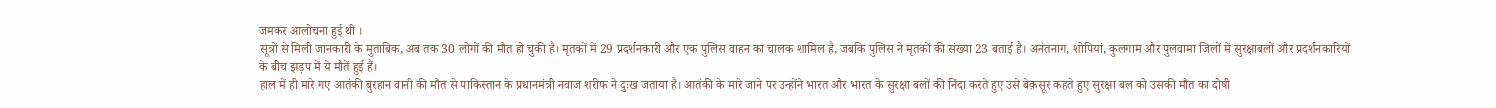जमकर आलोचना हुई थी ।
सूत्रों से मिली जानकारी के मुताबिक, अब तक 30 लोगों की मौत हो चुकी है। मृतकों में 29 प्रदर्शनकारी और एक पुलिस वाहन का चालक शामिल है, जबकि पुलिस ने मृतकों की संख्या 23 बताई है। अनंतनाग, शोपियां, कुलगाम और पुलवामा जिलों में सुरक्षाबलों और प्रदर्शनकारियों के बीच झड़प में ये मौतें हुई हैं।
हाल में ही मारे गए आतंकी बुरहान वानी की मौत से पाकिस्तान के प्रधानमंत्री नवाज शरीफ ने दुःख जताया है। आतंकी के मारे जाने पर उन्होंने भारत और भारत के सुरक्षा बलों की निंदा करते हुए उसे बेक़सूर कहते हुए सुरक्षा बल को उसकी मौत का दोषी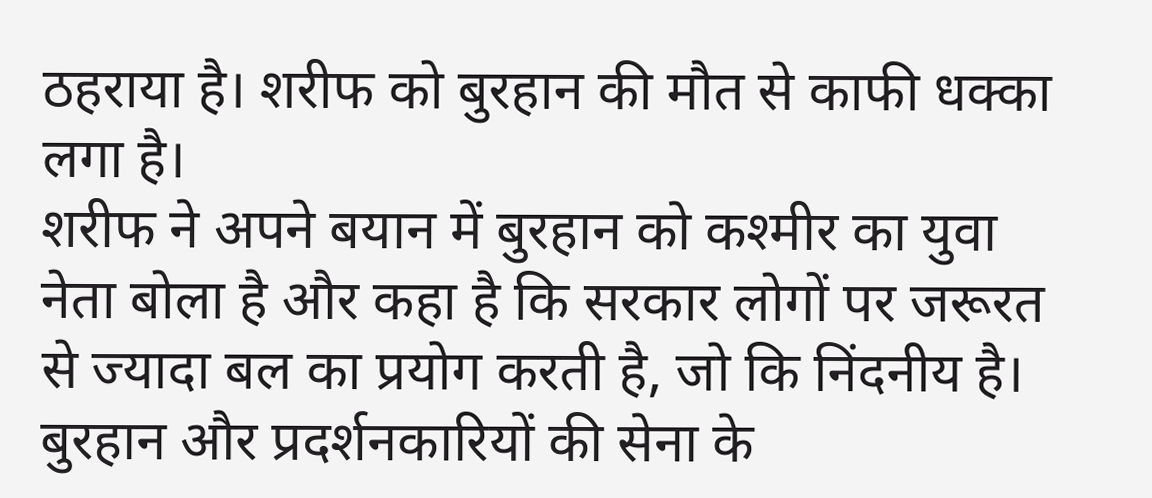ठहराया है। शरीफ को बुरहान की मौत से काफी धक्का लगा है।
शरीफ ने अपने बयान में बुरहान को कश्मीर का युवा नेता बोला है और कहा है कि सरकार लोगों पर जरूरत से ज्यादा बल का प्रयोग करती है, जो कि निंदनीय है। बुरहान और प्रदर्शनकारियों की सेना के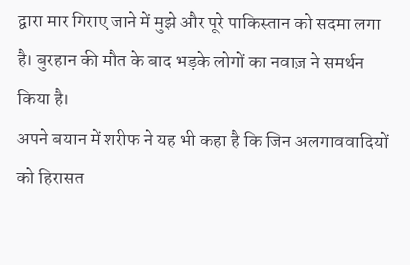द्वारा मार गिराए जाने में मुझे और पूरे पाकिस्तान को सदमा लगा है। बुरहान की मौत के बाद भड़के लोगों का नवाज़ ने समर्थन किया है।
अपने बयान में शरीफ ने यह भी कहा है कि जिन अलगाववादियों को हिरासत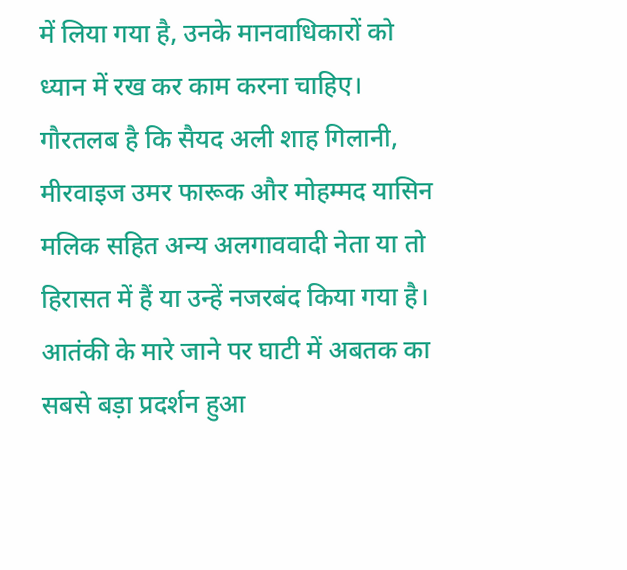में लिया गया है, उनके मानवाधिकारों को ध्यान में रख कर काम करना चाहिए। गौरतलब है कि सैयद अली शाह गिलानी, मीरवाइज उमर फारूक और मोहम्मद यासिन मलिक सहित अन्य अलगाववादी नेता या तो हिरासत में हैं या उन्हें नजरबंद किया गया है।
आतंकी के मारे जाने पर घाटी में अबतक का सबसे बड़ा प्रदर्शन हुआ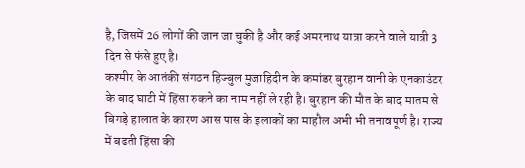है, जिसमें 26 लोगों की जान जा चुकी है और कई अमरनाथ यात्रा करने वाले यात्री 3 दिन से फंसे हुए है।
कश्मीर के आतंकी संगठन हिज्बुल मुजाहिदीन के कमांडर बुरहान वानी के एनकाउंटर के बाद घाटी में हिंसा रुकने का नाम नहीं ले रही है। बुरहान की मौत के बाद मातम से बिगड़े हालात के कारण आस पास के इलाकों का माहौल अभी भी तनावपूर्ण है। राज्य में बढती हिंसा की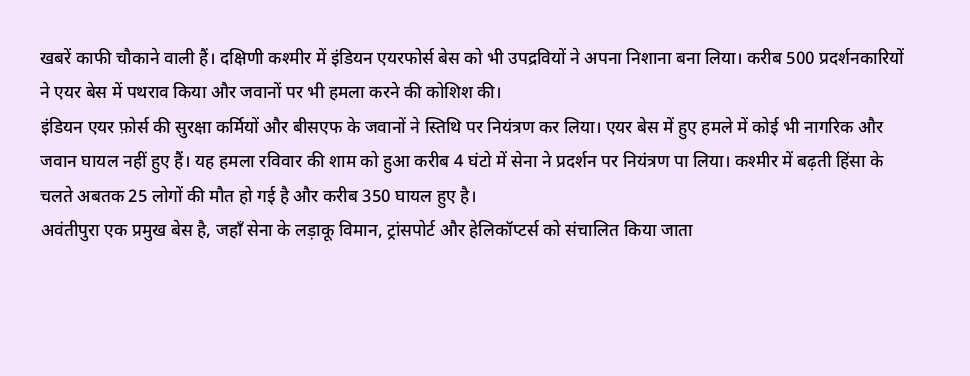खबरें काफी चौकाने वाली हैं। दक्षिणी कश्मीर में इंडियन एयरफोर्स बेस को भी उपद्रवियों ने अपना निशाना बना लिया। करीब 500 प्रदर्शनकारियों ने एयर बेस में पथराव किया और जवानों पर भी हमला करने की कोशिश की।
इंडियन एयर फ़ोर्स की सुरक्षा कर्मियों और बीसएफ के जवानों ने स्तिथि पर नियंत्रण कर लिया। एयर बेस में हुए हमले में कोई भी नागरिक और जवान घायल नहीं हुए हैं। यह हमला रविवार की शाम को हुआ करीब 4 घंटो में सेना ने प्रदर्शन पर नियंत्रण पा लिया। कश्मीर में बढ़ती हिंसा के चलते अबतक 25 लोगों की मौत हो गई है और करीब 350 घायल हुए है।
अवंतीपुरा एक प्रमुख बेस है, जहाँ सेना के लड़ाकू विमान, ट्रांसपोर्ट और हेलिकॉप्टर्स को संचालित किया जाता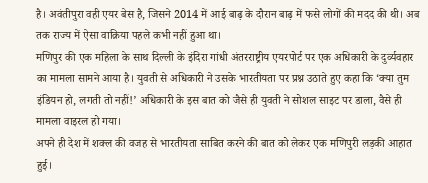है। अवंतीपुरा वही एयर बेस है, जिसने 2014 में आई बाढ़ के दौरान बाढ़ में फसे लोगों की मदद की थी। अब तक राज्य में ऐसा वाक़िया पहले कभी नहीं हुआ था।
मणिपुर की एक महिला के साथ दिल्ली के इंदिरा गांधी अंतरराष्ट्रीय एयरपोर्ट पर एक अधिकारी के दुर्व्यवहार का मामला सामने आया है। युवती से अधिकारी ने उसके भारतीयता पर प्रश्न उठाते हुए कहा कि ‘क्या तुम इंडियन हो, लगती तो नहीं!’ अधिकारी के इस बात को जैसे ही युवती ने सोशल साइट पर डाला, वैसे ही मामला वाइरल हो गया।
अपने ही देश में शक्ल की वजह से भारतीयता साबित करने की बात को लेकर एक मणिपुरी लड़की आहात हुई।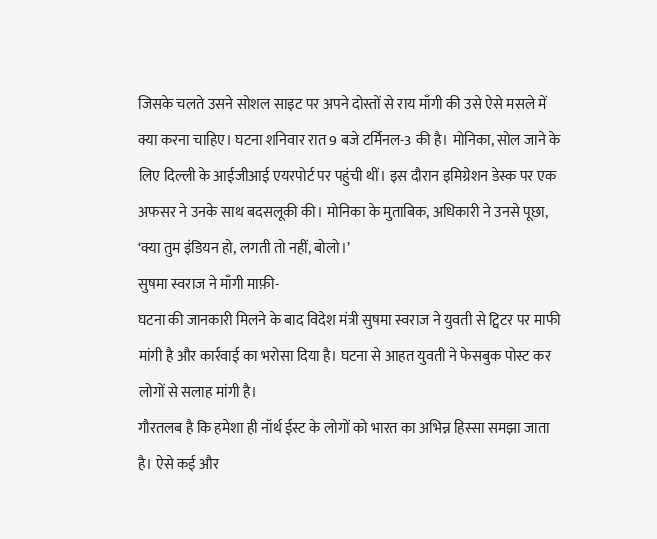जिसके चलते उसने सोशल साइट पर अपने दोस्तों से राय माँगी की उसे ऐसे मसले में क्या करना चाहिए। घटना शनिवार रात 9 बजे टर्मिनल-3 की है। मोनिका, सोल जाने के लिए दिल्ली के आईजीआई एयरपोर्ट पर पहुंची थीं। इस दौरान इमिग्रेशन डेस्क पर एक अफसर ने उनके साथ बदसलूकी की। मोनिका के मुताबिक, अधिकारी ने उनसे पूछा, ‘क्या तुम इंडियन हो, लगती तो नहीं, बोलो।’
सुषमा स्वराज ने माँगी माफ़ी-
घटना की जानकारी मिलने के बाद विदेश मंत्री सुषमा स्वराज ने युवती से ट्विटर पर माफी मांगी है और कार्रवाई का भरोसा दिया है। घटना से आहत युवती ने फेसबुक पोस्ट कर लोगों से सलाह मांगी है।
गौरतलब है कि हमेशा ही नॉर्थ ईस्ट के लोगों को भारत का अभिन्न हिस्सा समझा जाता है। ऐसे कई और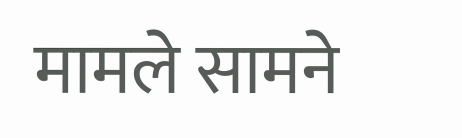मामले सामने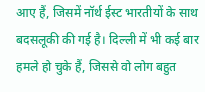आए हैं, जिसमें नॉर्थ ईस्ट भारतीयों के साथ बदसलूकी की गई है। दिल्ली में भी कई बार हमले हो चुके हैं, जिससे वो लोग बहुत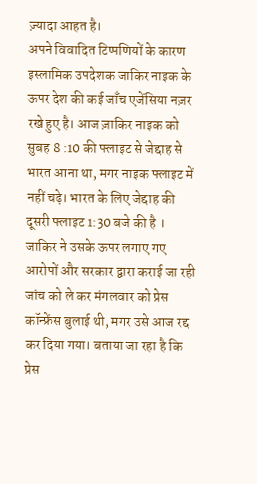ज़्यादा आहत है।
अपने विवादित टिप्पणियों के कारण इस्लामिक उपदेशक जाकिर नाइक के ऊपर देश की कई जाँच एजेंसिया नज़र रखे हुए है। आज ज़ाकिर नाइक को सुबह 8 :10 की फ्लाइट से जेद्दाह से भारत आना था, मगर नाइक फ्लाइट में नहीं चढ़े। भारत के लिए जेद्दाह की दूसरी फ्लाइट 1:30 बजे की है ।
जाकिर ने उसके ऊपर लगाए गए आरोपों और सरकार द्वारा कराई जा रही जांच को ले कर मंगलवार को प्रेस कॉन्फ्रेंस बुलाई थी, मगर उसे आज रद्द कर दिया गया। बताया जा रहा है कि प्रेस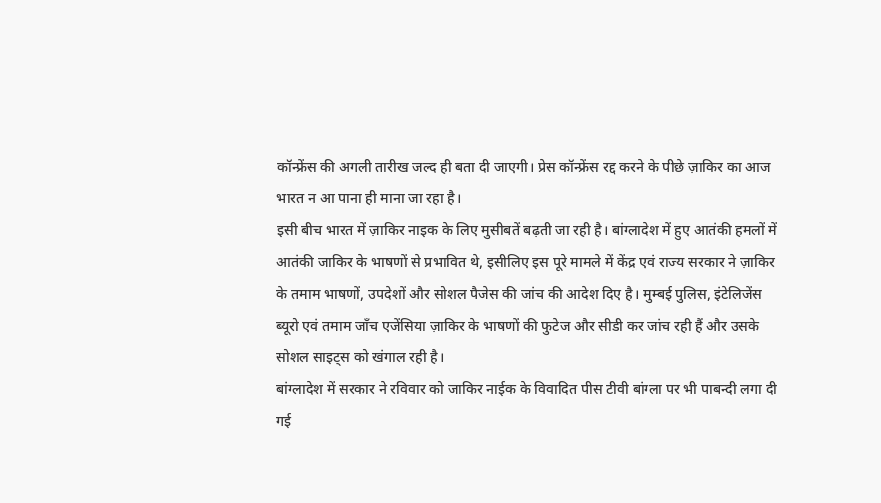कॉन्फ्रेंस की अगली तारीख जल्द ही बता दी जाएगी। प्रेस कॉन्फ्रेंस रद्द करने के पीछे ज़ाकिर का आज भारत न आ पाना ही माना जा रहा है।
इसी बीच भारत में ज़ाकिर नाइक के लिए मुसीबतें बढ़ती जा रही है। बांग्लादेश में हुए आतंकी हमलों में आतंकी जाकिर के भाषणों से प्रभावित थे, इसीलिए इस पूरे मामले में केंद्र एवं राज्य सरकार ने ज़ाकिर के तमाम भाषणों, उपदेशों और सोशल पैजेस की जांच की आदेश दिए है। मुम्बई पुलिस, इंटेलिजेंस ब्यूरो एवं तमाम जाँच एजेंसिया ज़ाकिर के भाषणों की फुटेज और सीडी कर जांच रही हैं और उसके सोशल साइट्स को खंगाल रही है।
बांग्लादेश में सरकार ने रविवार को जाकिर नाईक के विवादित पीस टीवी बांग्ला पर भी पाबन्दी लगा दी गई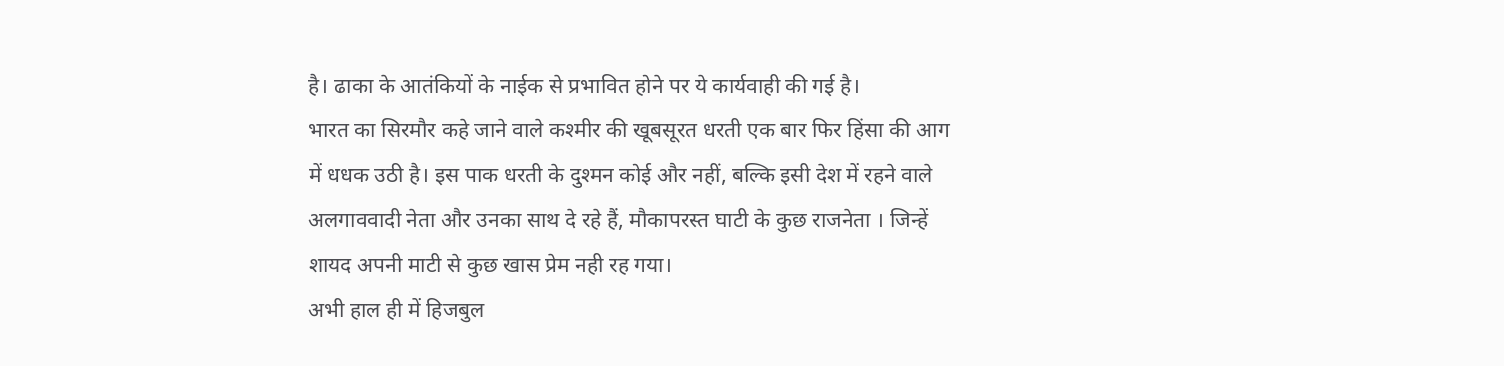है। ढाका के आतंकियों के नाईक से प्रभावित होने पर ये कार्यवाही की गई है।
भारत का सिरमौर कहे जाने वाले कश्मीर की खूबसूरत धरती एक बार फिर हिंसा की आग में धधक उठी है। इस पाक धरती के दुश्मन कोई और नहीं, बल्कि इसी देश में रहने वाले अलगाववादी नेता और उनका साथ दे रहे हैं, मौकापरस्त घाटी के कुछ राजनेता । जिन्हें शायद अपनी माटी से कुछ खास प्रेम नही रह गया।
अभी हाल ही में हिजबुल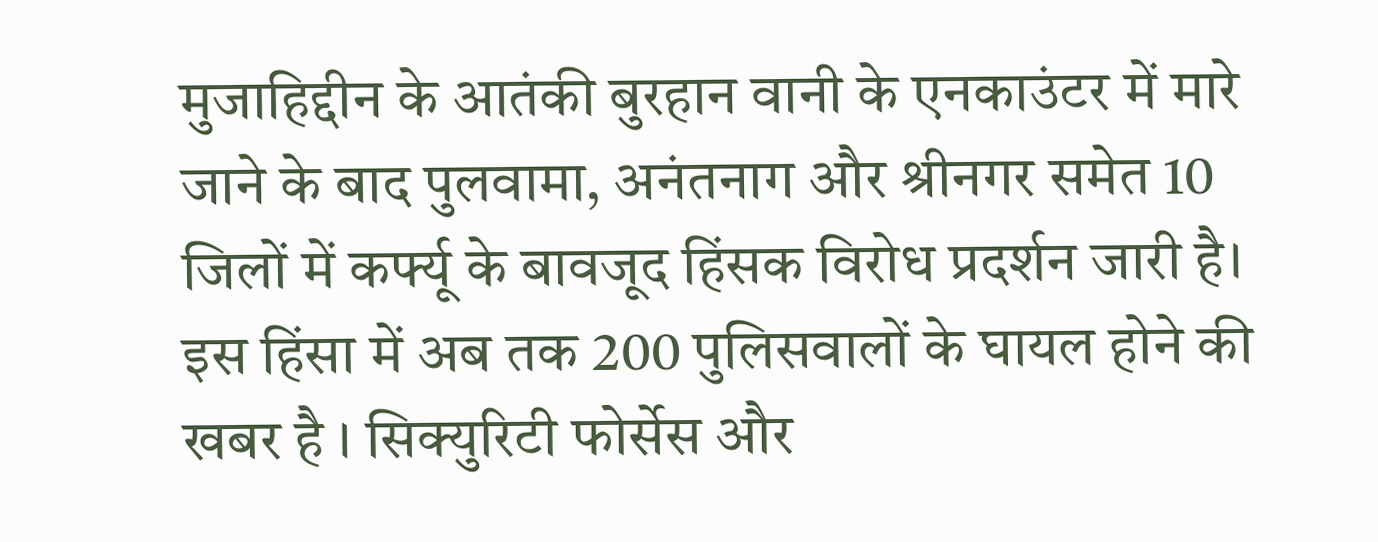मुजाहिद्दीन के आतंकी बुरहान वानी के एनकाउंटर में मारे जाने के बाद पुलवामा, अनंतनाग और श्रीनगर समेत 10 जिलों में कर्फ्यू के बावजूद हिंसक विरोध प्रदर्शन जारी है। इस हिंसा में अब तक 200 पुलिसवालों के घायल होने की खबर है । सिक्युरिटी फोर्सेस और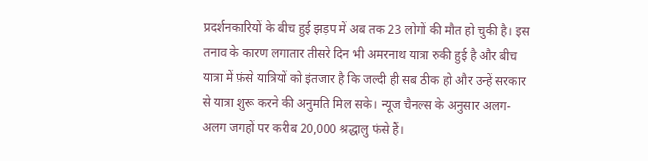प्रदर्शनकारियों के बीच हुई झड़प में अब तक 23 लोगों की मौत हो चुकी है। इस तनाव के कारण लगातार तीसरे दिन भी अमरनाथ यात्रा रुकी हुई है और बीच यात्रा में फ़ंसे यात्रियों को इंतजार है कि जल्दी ही सब ठीक हो और उन्हें सरकार से यात्रा शुरू करने की अनुमति मिल सके। न्यूज चैनल्स के अनुसार अलग-अलग जगहों पर करीब 20,000 श्रद्धालु फंसे हैं।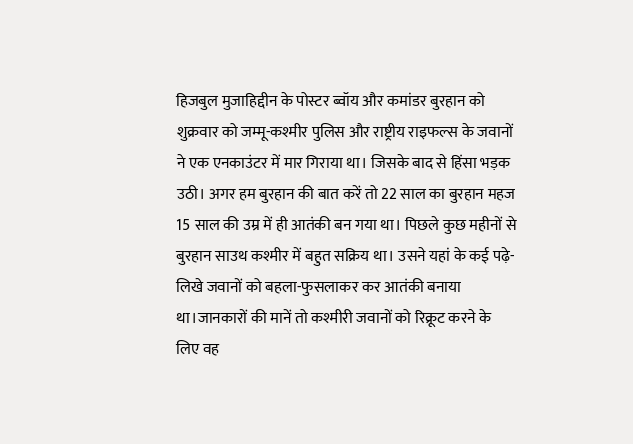हिजबुल मुजाहिद्दीन के पोस्टर ब्वॉय और कमांडर बुरहान को शुक्रवार को जम्मू-कश्मीर पुलिस और राष्ट्रीय राइफल्स के जवानों ने एक एनकाउंटर में मार गिराया था। जिसके बाद से हिंसा भड़क उठी। अगर हम बुरहान की बात करें तो 22 साल का बुरहान महज 15 साल की उम्र में ही आतंकी बन गया था। पिछले कुछ महीनों से बुरहान साउथ कश्मीर में बहुत सक्रिय था। उसने यहां के कई पढ़े-लिखे जवानों को बहला-फुसलाकर कर आतंकी बनाया था।जानकारों की मानें तो कश्मीरी जवानों को रिक्रूट करने के लिए वह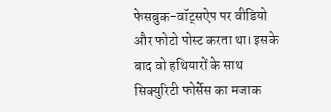फेसबुक-वॉट्सऐप पर वीडियो और फोटो पोस्ट करता था। इसके बाद वो हथियारों के साथ सिक्युरिटी फोर्सेस का मजाक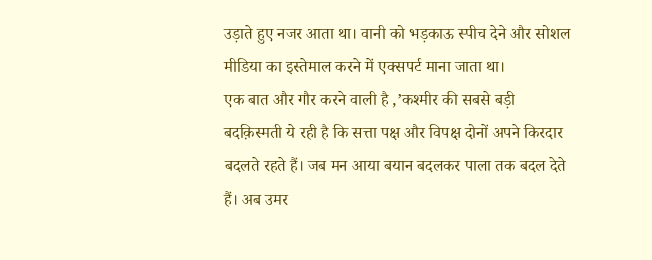उड़ाते हुए नजर आता था। वानी को भड़काऊ स्पीच देने और सोशल मीडिया का इस्तेमाल करने में एक्सपर्ट माना जाता था।
एक बात और गौर करने वाली है ,’कश्मीर की सबसे बड़ी बदक़िस्मती ये रही है कि सत्ता पक्ष और विपक्ष दोनों अपने किरदार बदलते रहते हैं। जब मन आया बयान बदलकर पाला तक बदल देते हैं। अब उमर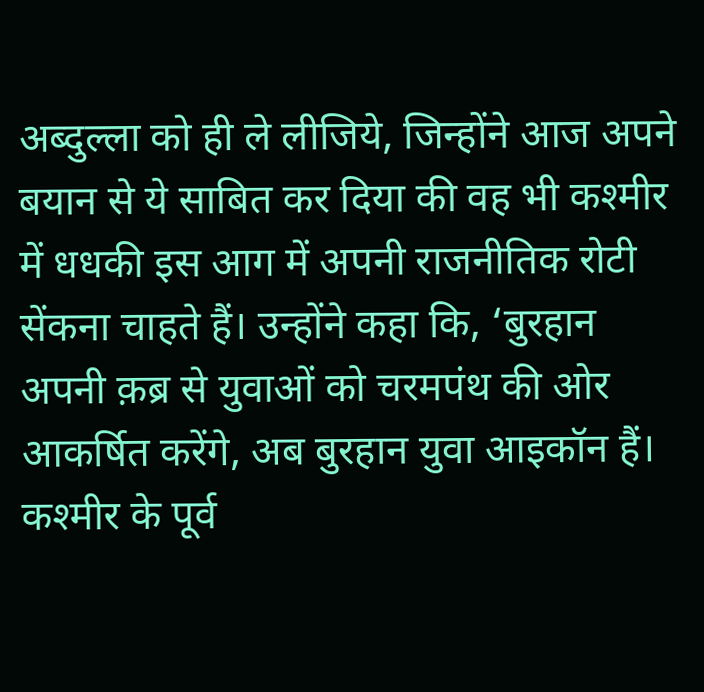अब्दुल्ला को ही ले लीजिये, जिन्होंने आज अपने बयान से ये साबित कर दिया की वह भी कश्मीर में धधकी इस आग में अपनी राजनीतिक रोटी सेंकना चाहते हैं। उन्होंने कहा कि, ‘बुरहान अपनी क़ब्र से युवाओं को चरमपंथ की ओर आकर्षित करेंगे, अब बुरहान युवा आइकॉन हैं। कश्मीर के पूर्व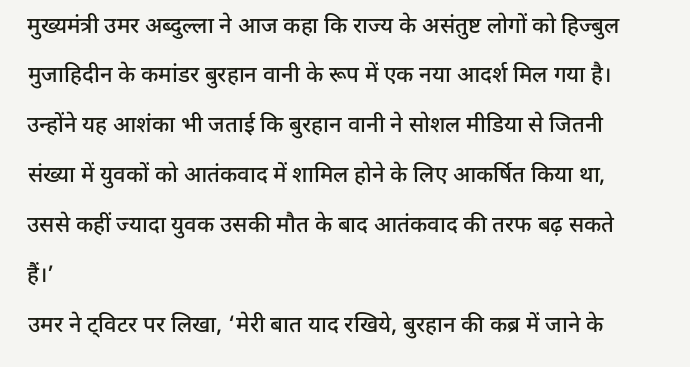मुख्यमंत्री उमर अब्दुल्ला ने आज कहा कि राज्य के असंतुष्ट लोगों को हिज्बुल मुजाहिदीन के कमांडर बुरहान वानी के रूप में एक नया आदर्श मिल गया है। उन्होंने यह आशंका भी जताई कि बुरहान वानी ने सोशल मीडिया से जितनी संख्या में युवकों को आतंकवाद में शामिल होने के लिए आकर्षित किया था, उससे कहीं ज्यादा युवक उसकी मौत के बाद आतंकवाद की तरफ बढ़ सकते हैं।’
उमर ने ट्विटर पर लिखा, ‘मेरी बात याद रखिये, बुरहान की कब्र में जाने के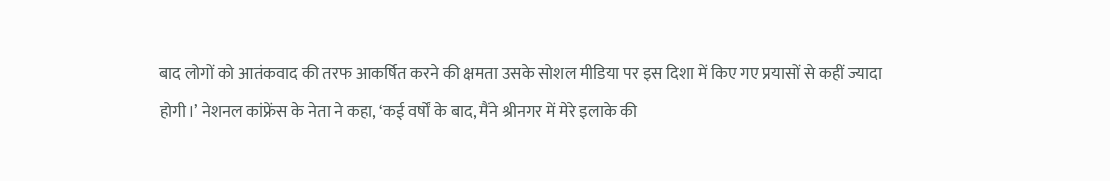बाद लोगों को आतंकवाद की तरफ आकर्षित करने की क्षमता उसके सोशल मीडिया पर इस दिशा में किए गए प्रयासों से कहीं ज्यादा होगी।’ नेशनल कांफ्रेंस के नेता ने कहा, ‘कई वर्षों के बाद, मैंने श्रीनगर में मेरे इलाके की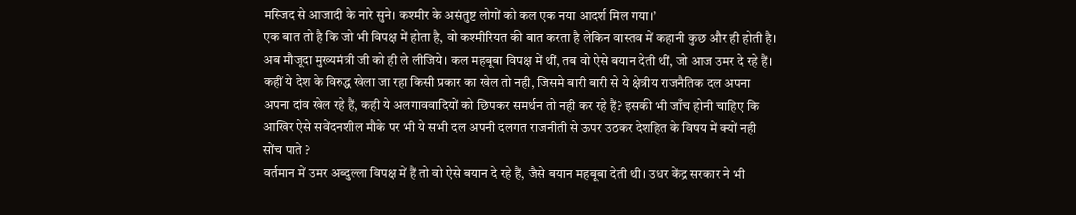मस्जिद से आजादी के नारे सुने। कश्मीर के असंतुष्ट लोगों को कल एक नया आदर्श मिल गया।’
एक बात तो है कि जो भी विपक्ष में होता है, वो कश्मीरियत की बात करता है लेकिन वास्तव में कहानी कुछ और ही होती है। अब मौजूदा मुख्यमंत्री जी को ही ले लीजिये। कल महबूबा विपक्ष में थीं, तब वो ऐसे बयान देती थीं, जो आज उमर दे रहे हैं। कहीं ये देश के विरुद्ध खेला जा रहा किसी प्रकार का खेल तो नही, जिसमे बारी बारी से ये क्षेत्रीय राजनैतिक दल अपना अपना दांव खेल रहे हैं, कही ये अलगाववादियों को छिपकर समर्थन तो नही कर रहे हैं? इसकी भी जाँच होनी चाहिए कि आखिर ऐसे सवेंदनशील मौके पर भी ये सभी दल अपनी दलगत राजनीती से ऊपर उठकर देशहित के विषय में क्यों नही सोंच पाते ?
वर्तमान में उमर अब्दुल्ला विपक्ष में हैं तो वो ऐसे बयान दे रहे हैं, जैसे बयान महबूबा देती थी। उधर केंद्र सरकार ने भी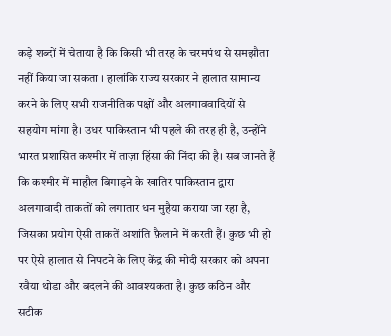कड़े शब्दों में चेताया है कि किसी भी तरह के चरमपंथ से समझौता नहीं किया जा सकता । हालांकि राज्य सरकार ने हालात सामान्य करने के लिए सभी राजनीतिक पक्षों और अलगाववादियों से सहयोग मांगा है। उधर पाकिस्तान भी पहले की तरह ही है, उन्होंने भारत प्रशासित कश्मीर में ताज़ा हिंसा की निंदा की है। सब जानते हैं कि कश्मीर में माहौल बिगाड़ने के खातिर पाकिस्तान द्वारा अलगावादी ताकतों को लगातार धन मुहैया कराया जा रहा है, जिसका प्रयोग ऐसी ताकतें अशांति फ़ैलाने में करती हैं। कुछ भी हो पर ऐसे हालात से निपटने के लिए केंद्र की मोदी सरकार को अपना रवैया थोडा और बदलने की आवश्यकता है। कुछ कठिन और सटीक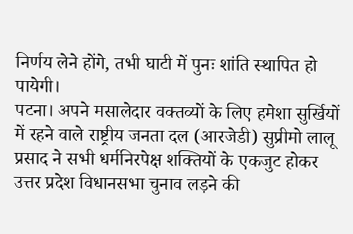निर्णय लेने होंगे, तभी घाटी में पुनः शांति स्थापित हो पायेगी।
पटना। अपने मसालेदार वक्तव्यों के लिए हमेशा सुर्खियों में रहने वाले राष्ट्रीय जनता दल (आरजेडी) सुप्रीमो लालू प्रसाद ने सभी धर्मनिरपेक्ष शक्तियों के एकजुट होकर उत्तर प्रदेश विधानसभा चुनाव लड़ने की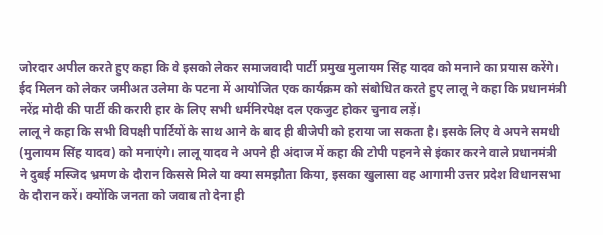जोरदार अपील करते हुए कहा कि वे इसको लेकर समाजवादी पार्टी प्रमुख मुलायम सिंह यादव को मनाने का प्रयास करेंगे। ईद मिलन को लेकर जमीअत उलेमा के पटना में आयोजित एक कार्यक्रम को संबोधित करते हुए लालू ने कहा कि प्रधानमंत्री नरेंद्र मोदी की पार्टी की करारी हार के लिए सभी धर्मनिरपेक्ष दल एकजुट होकर चुनाव लड़ें।
लालू ने कहा कि सभी विपक्षी पार्टियों के साथ आने के बाद ही बीजेपी को हराया जा सकता है। इसके लिए वे अपने समधी (मुलायम सिंह यादव) को मनाएंगे। लालू यादव ने अपने ही अंदाज में कहा की टोपी पहनने से इंकार करने वाले प्रधानमंत्री ने दुबई मस्जिद भ्रमण के दौरान किससे मिले या क्या समझौता किया, इसका खुलासा वह आगामी उत्तर प्रदेश विधानसभा के दौरान करें। क्योंकि जनता को जवाब तो देना ही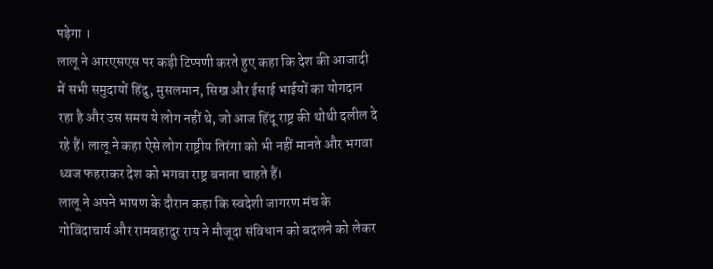पड़ेगा ।
लालू ने आरएसएस पर कड़ी टिप्पणी करते हुए कहा कि देश की आजादी में सभी समुदायों हिंदु, मुसलमान, सिख और ईसाई भाईयों का योगदान रहा है और उस समय ये लोग नहीं थे, जो आज हिंदू राष्ट्र की थोथी दलील दे रहे हैं। लालू ने कहा ऐसे लोग राष्ट्रीय तिरंगा को भी नहीं मानते और भगवा ध्वज फहराकर देश को भगवा राष्ट्र बनाना चाहते हैं।
लालू ने अपने भाषण के दौरान कहा कि स्वदेशी जागरण मंच के गोविंदाचार्य और रामबहादुर राय ने मौजूदा संविधान को बदलने को लेकर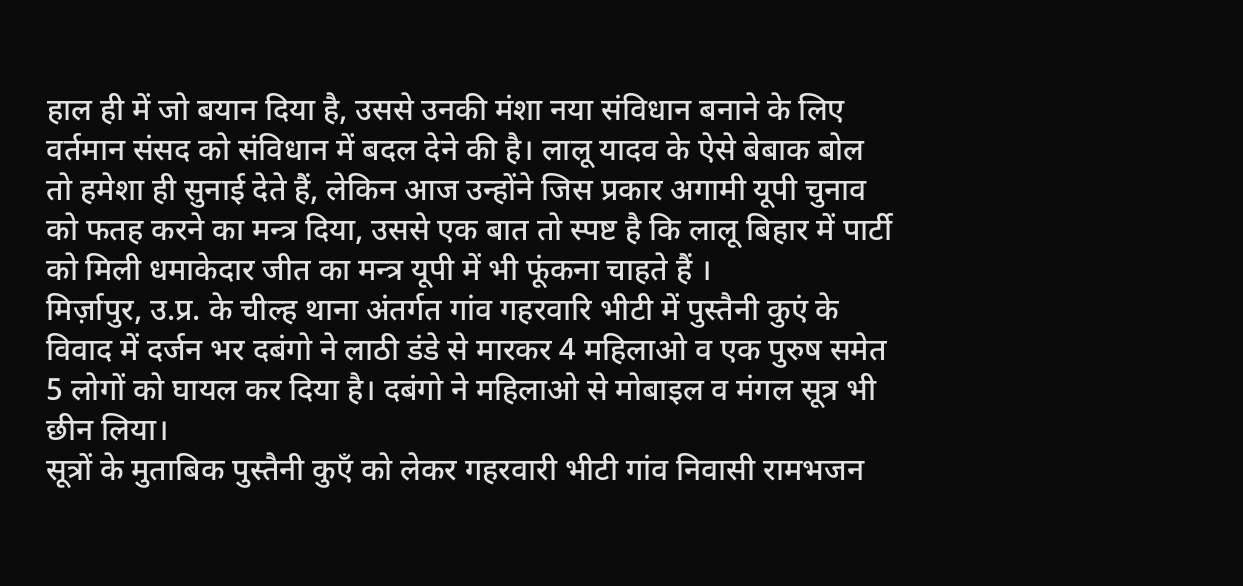हाल ही में जो बयान दिया है, उससे उनकी मंशा नया संविधान बनाने के लिए वर्तमान संसद को संविधान में बदल देने की है। लालू यादव के ऐसे बेबाक बोल तो हमेशा ही सुनाई देते हैं, लेकिन आज उन्होंने जिस प्रकार अगामी यूपी चुनाव को फतह करने का मन्त्र दिया, उससे एक बात तो स्पष्ट है कि लालू बिहार में पार्टी को मिली धमाकेदार जीत का मन्त्र यूपी में भी फूंकना चाहते हैं ।
मिर्ज़ापुर, उ.प्र. के चील्ह थाना अंतर्गत गांव गहरवारि भीटी में पुस्तैनी कुएं के विवाद में दर्जन भर दबंगो ने लाठी डंडे से मारकर 4 महिलाओ व एक पुरुष समेत 5 लोगों को घायल कर दिया है। दबंगो ने महिलाओ से मोबाइल व मंगल सूत्र भी छीन लिया।
सूत्रों के मुताबिक पुस्तैनी कुएँ को लेकर गहरवारी भीटी गांव निवासी रामभजन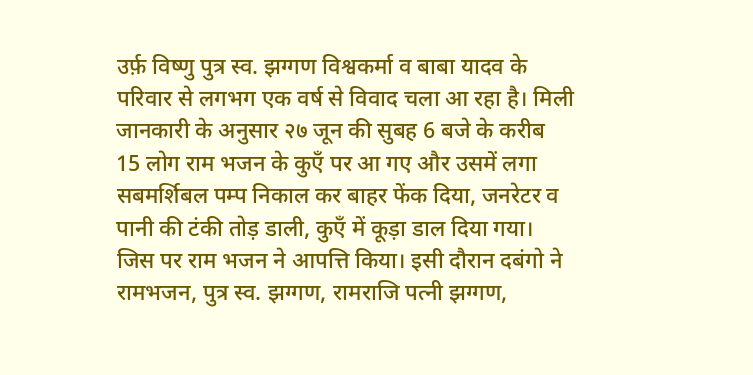उर्फ़ विष्णु पुत्र स्व. झग्गण विश्वकर्मा व बाबा यादव के परिवार से लगभग एक वर्ष से विवाद चला आ रहा है। मिली जानकारी के अनुसार २७ जून की सुबह 6 बजे के करीब 15 लोग राम भजन के कुएँ पर आ गए और उसमें लगा सबमर्शिबल पम्प निकाल कर बाहर फेंक दिया, जनरेटर व पानी की टंकी तोड़ डाली, कुएँ में कूड़ा डाल दिया गया। जिस पर राम भजन ने आपत्ति किया। इसी दौरान दबंगो ने रामभजन, पुत्र स्व. झग्गण, रामराजि पत्नी झग्गण,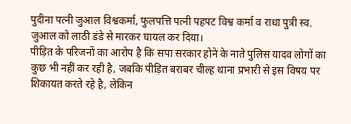पुदीना पत्नी जुआल विश्वकर्मा, फुलपत्ति पत्नी पहपट विश्व कर्मा व राधा पुत्री स्व. जुआल को लाठी डंडे से मारकर घायल कर दिया।
पीड़ित के परिजनों का आरोप है कि सपा सरकार होने के नाते पुलिस यादव लोगों का कुछ भी नहीं कर रही है, जबकि पीड़ित बराबर चील्ह थाना प्रभारी से इस विषय पर शिकायत करते रहे है, लेकिन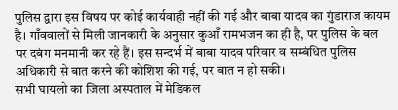पुलिस द्वारा इस विषय पर कोई कार्यवाही नहीं की गई और बाबा यादव का गुंडाराज कायम है। गाँववालों से मिली जानकारी के अनुसार कुआँ रामभजन का ही है, पर पुलिस के बल पर दबंग मनमानी कर रहे हैं। इस सन्दर्भ में बाबा यादव परिवार व सम्बंधित पुलिस अधिकारी से बात करने की कोशिश की गई, पर बात न हो सकी।
सभी घायलो का जिला अस्पताल में मेडिकल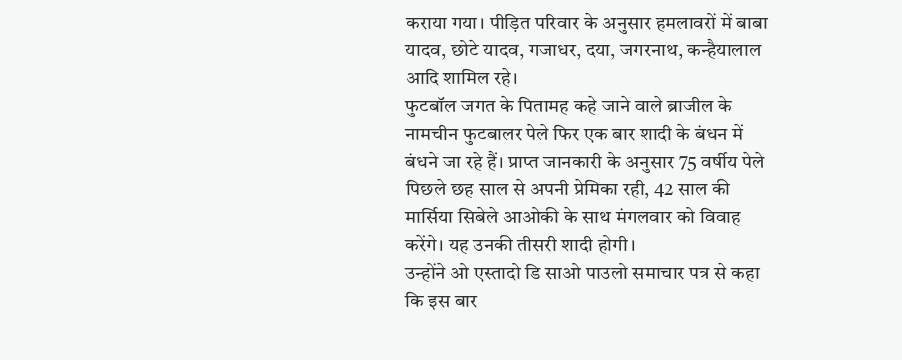कराया गया। पीड़ित परिवार के अनुसार हमलावरों में बाबा यादव, छोटे यादव, गजाधर, दया, जगरनाथ, कन्हैयालाल आदि शामिल रहे।
फुटबॉल जगत के पितामह कहे जाने वाले ब्राजील के नामचीन फुटबालर पेले फिर एक बार शादी के बंधन में बंधने जा रहे हैं। प्राप्त जानकारी के अनुसार 75 वर्षीय पेले पिछले छह साल से अपनी प्रेमिका रही, 42 साल की मार्सिया सिबेले आओकी के साथ मंगलवार को विवाह करेंगे। यह उनकी तीसरी शादी होगी।
उन्होंने ओ एस्तादो डि साओ पाउलो समाचार पत्र से कहा कि इस बार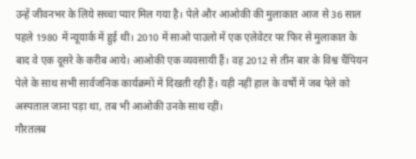उन्हें जीवनभर के लिये सच्चा प्यार मिल गया है। पेले और आओकी की मुलाकात आज से 36 साल पहले 1980 में न्यूयार्क में हुई थी। 2010 में साओ पाउलो में एक एलेवेटर पर फिर से मुलाकात के बाद वे एक दूसरे के करीब आये। आओकी एक व्यवसायी हैं। वह 2012 से तीन बार के विश्व चैंपियन पेले के साथ सभी सार्वजनिक कार्यक्रमों में दिखती रही हैं। यही नहीं हाल के वर्षों में जब पेले को अस्पताल जाना पड़ा था, तब भी आओकी उनके साथ रहीं।
गौरतलब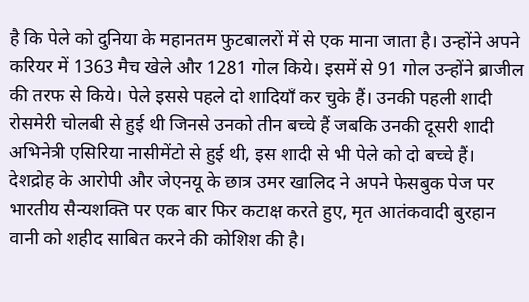है कि पेले को दुनिया के महानतम फुटबालरों में से एक माना जाता है। उन्होंने अपने करियर में 1363 मैच खेले और 1281 गोल किये। इसमें से 91 गोल उन्होंने ब्राजील की तरफ से किये। पेले इससे पहले दो शादियाँ कर चुके हैं। उनकी पहली शादी रोसमेरी चोलबी से हुई थी जिनसे उनको तीन बच्चे हैं जबकि उनकी दूसरी शादी अभिनेत्री एसिरिया नासीमेंटो से हुई थी, इस शादी से भी पेले को दो बच्चे हैं।
देशद्रोह के आरोपी और जेएनयू के छात्र उमर खालिद ने अपने फेसबुक पेज पर भारतीय सैन्यशक्ति पर एक बार फिर कटाक्ष करते हुए, मृत आतंकवादी बुरहान वानी को शहीद साबित करने की कोशिश की है।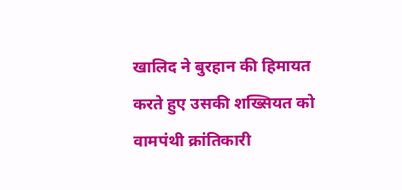खालिद ने बुरहान की हिमायत करते हुए उसकी शख्सियत को वामपंथी क्रांतिकारी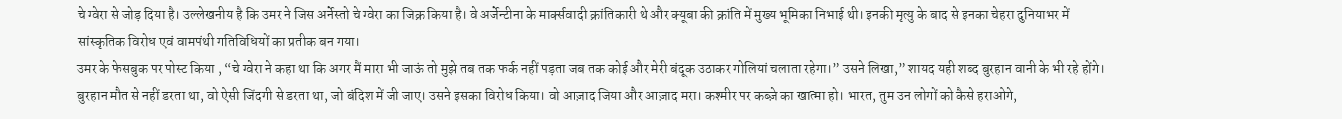चे ग्वेरा से जोड़ दिया है। उल्लेखनीय है कि उमर ने जिस अर्नेस्तो चे ग्वेरा का जिक्र किया है। वे अर्जेन्टीना के मार्क्सवादी क्रांतिकारी थे और क्यूबा की क्रांति में मुख्य भूमिका निभाई थी। इनकी मृत्यु के बाद से इनका चेहरा दुनियाभर में सांस्कृतिक विरोध एवं वामपंथी गतिविधियों का प्रतीक बन गया।
उमर के फेसबुक पर पोस्ट किया , “चे ग्वेरा ने कहा था कि अगर मैं मारा भी जाऊं तो मुझे तब तक फर्क नहीं पड़ता जब तक कोई और मेरी बंदूक उठाकर गोलियां चलाता रहेगा।” उसने लिखा,” शायद यही शब्द बुरहान वानी के भी रहे होंगे। बुरहान मौत से नहीं डरता था, वो ऐसी जिंदगी से डरता था, जो बंदिश में जी जाए। उसने इसका विरोध किया। वो आज़ाद जिया और आज़ाद मरा। कश्मीर पर कब्ज़े का खात्मा हो। भारत, तुम उन लोगों को कैसे हराओगे,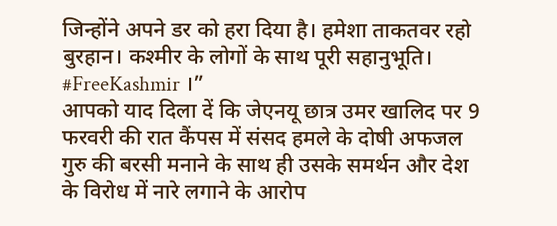जिन्होंने अपने डर को हरा दिया है। हमेशा ताकतवर रहो बुरहान। कश्मीर के लोगों के साथ पूरी सहानुभूति। #FreeKashmir ।”
आपको याद दिला दें कि जेएनयू छात्र उमर खालिद पर 9 फरवरी की रात कैंपस में संसद हमले के दोषी अफजल गुरु की बरसी मनाने के साथ ही उसके समर्थन और देश के विरोध में नारे लगाने के आरोप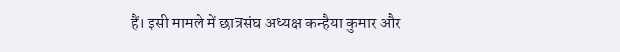हैं। इसी मामले में छात्रसंघ अध्यक्ष कन्हैया कुमार और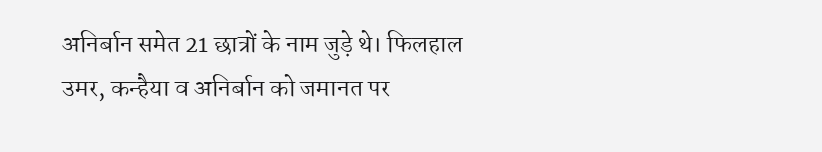अनिर्बान समेत 21 छात्रों के नाम जुड़े थे। फिलहाल उमर, कन्हैया व अनिर्बान को जमानत पर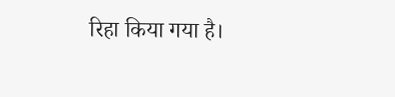रिहा किया गया है।